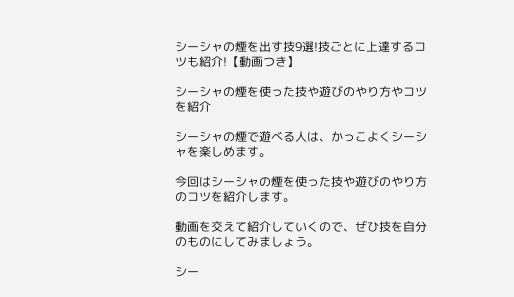シーシャの煙を出す技9選!技ごとに上達するコツも紹介!【動画つき】

シーシャの煙を使った技や遊びのやり方やコツを紹介

シーシャの煙で遊べる人は、かっこよくシーシャを楽しめます。

今回はシーシャの煙を使った技や遊びのやり方のコツを紹介します。

動画を交えて紹介していくので、ぜひ技を自分のものにしてみましょう。

シー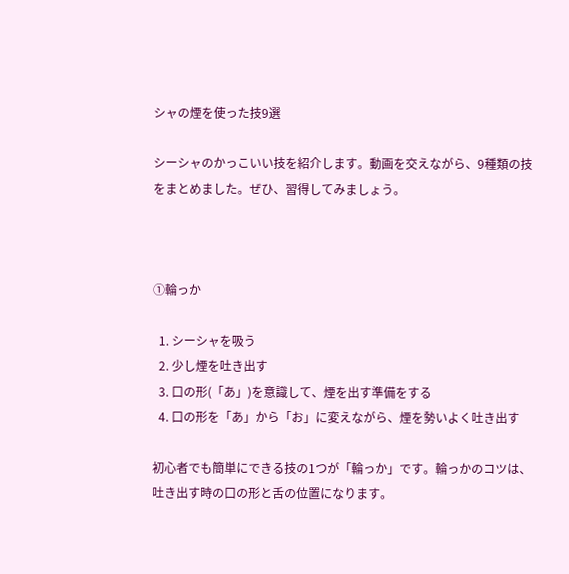シャの煙を使った技9選

シーシャのかっこいい技を紹介します。動画を交えながら、9種類の技をまとめました。ぜひ、習得してみましょう。



①輪っか

  1. シーシャを吸う
  2. 少し煙を吐き出す
  3. 口の形(「あ」)を意識して、煙を出す準備をする
  4. 口の形を「あ」から「お」に変えながら、煙を勢いよく吐き出す

初心者でも簡単にできる技の1つが「輪っか」です。輪っかのコツは、吐き出す時の口の形と舌の位置になります。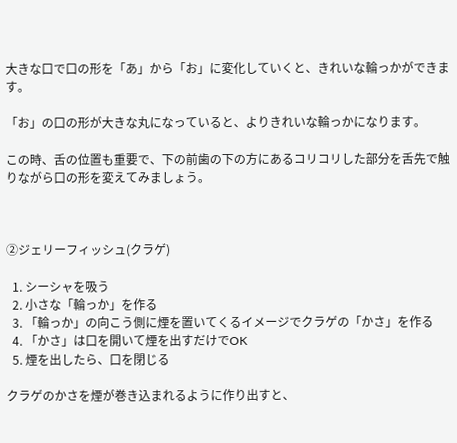大きな口で口の形を「あ」から「お」に変化していくと、きれいな輪っかができます。

「お」の口の形が大きな丸になっていると、よりきれいな輪っかになります。

この時、舌の位置も重要で、下の前歯の下の方にあるコリコリした部分を舌先で触りながら口の形を変えてみましょう。



②ジェリーフィッシュ(クラゲ)

  1. シーシャを吸う
  2. 小さな「輪っか」を作る
  3. 「輪っか」の向こう側に煙を置いてくるイメージでクラゲの「かさ」を作る
  4. 「かさ」は口を開いて煙を出すだけでOK
  5. 煙を出したら、口を閉じる

クラゲのかさを煙が巻き込まれるように作り出すと、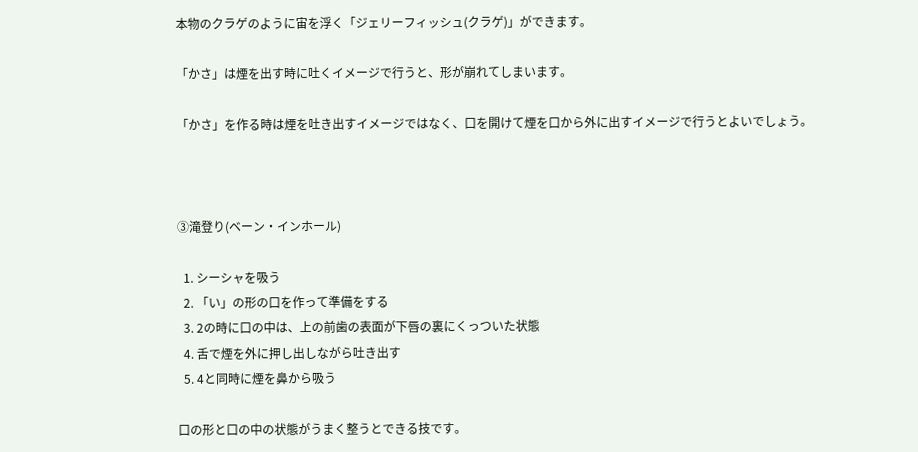本物のクラゲのように宙を浮く「ジェリーフィッシュ(クラゲ)」ができます。

「かさ」は煙を出す時に吐くイメージで行うと、形が崩れてしまいます。

「かさ」を作る時は煙を吐き出すイメージではなく、口を開けて煙を口から外に出すイメージで行うとよいでしょう。



③滝登り(ベーン・インホール)

  1. シーシャを吸う
  2. 「い」の形の口を作って準備をする
  3. 2の時に口の中は、上の前歯の表面が下唇の裏にくっついた状態
  4. 舌で煙を外に押し出しながら吐き出す
  5. 4と同時に煙を鼻から吸う

口の形と口の中の状態がうまく整うとできる技です。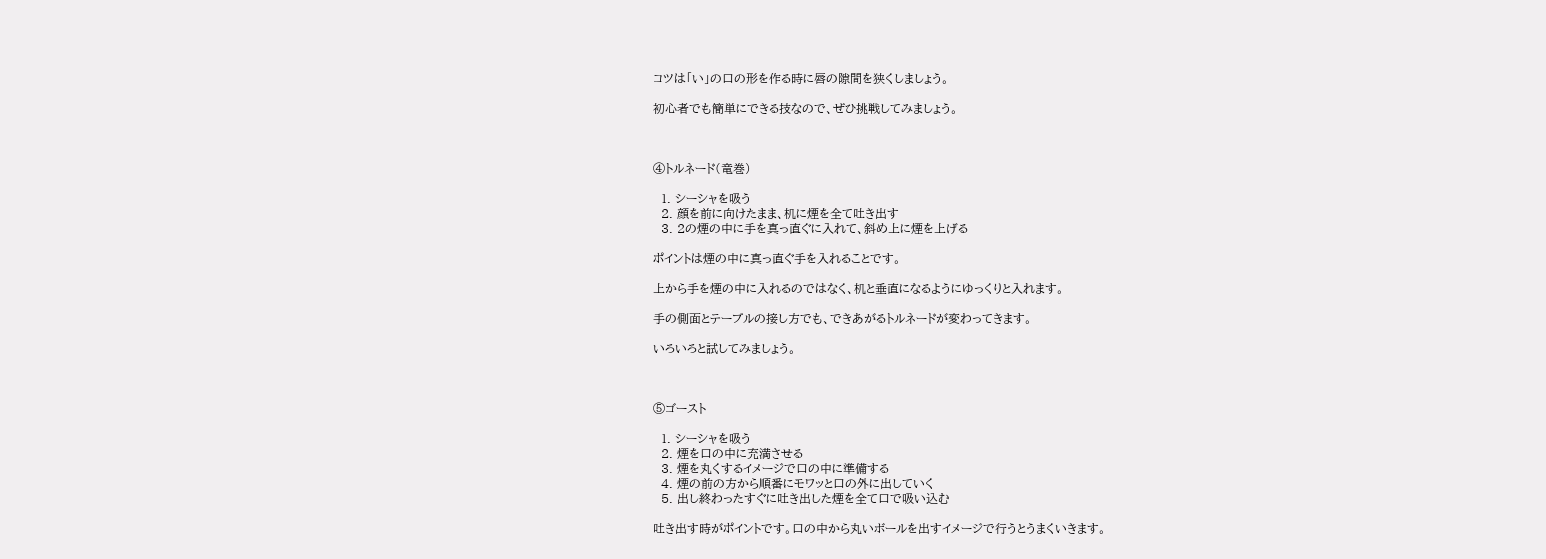コツは「い」の口の形を作る時に唇の隙間を狭くしましょう。

初心者でも簡単にできる技なので、ぜひ挑戦してみましょう。



④トルネード(竜巻)

  1. シーシャを吸う
  2. 顔を前に向けたまま、机に煙を全て吐き出す
  3. 2の煙の中に手を真っ直ぐに入れて、斜め上に煙を上げる

ポイントは煙の中に真っ直ぐ手を入れることです。

上から手を煙の中に入れるのではなく、机と垂直になるようにゆっくりと入れます。

手の側面とテーブルの接し方でも、できあがるトルネードが変わってきます。

いろいろと試してみましょう。



⑤ゴースト

  1. シーシャを吸う
  2. 煙を口の中に充満させる
  3. 煙を丸くするイメージで口の中に準備する
  4. 煙の前の方から順番にモワッと口の外に出していく
  5. 出し終わったすぐに吐き出した煙を全て口で吸い込む

吐き出す時がポイントです。口の中から丸いボールを出すイメージで行うとうまくいきます。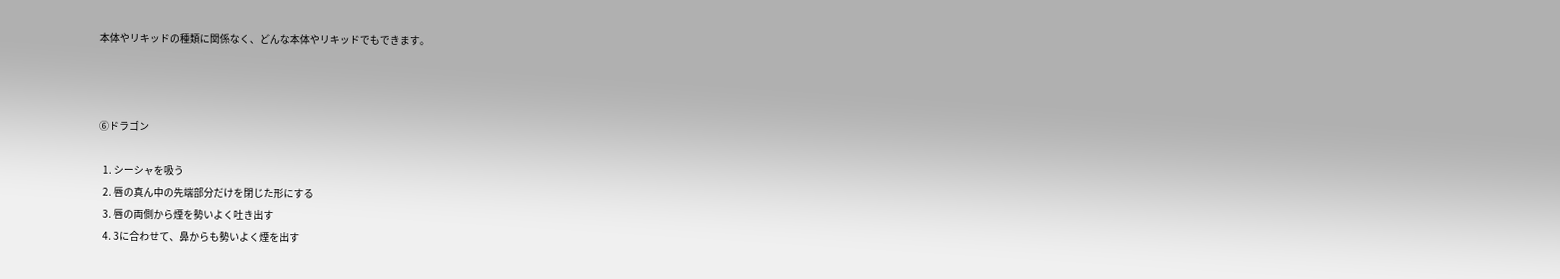本体やリキッドの種類に関係なく、どんな本体やリキッドでもできます。



⑥ドラゴン

  1. シーシャを吸う
  2. 唇の真ん中の先端部分だけを閉じた形にする
  3. 唇の両側から煙を勢いよく吐き出す
  4. 3に合わせて、鼻からも勢いよく煙を出す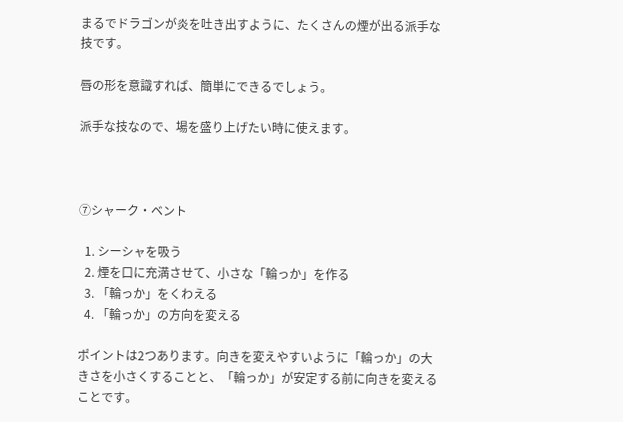まるでドラゴンが炎を吐き出すように、たくさんの煙が出る派手な技です。

唇の形を意識すれば、簡単にできるでしょう。

派手な技なので、場を盛り上げたい時に使えます。



⑦シャーク・ベント

  1. シーシャを吸う
  2. 煙を口に充満させて、小さな「輪っか」を作る
  3. 「輪っか」をくわえる
  4. 「輪っか」の方向を変える

ポイントは2つあります。向きを変えやすいように「輪っか」の大きさを小さくすることと、「輪っか」が安定する前に向きを変えることです。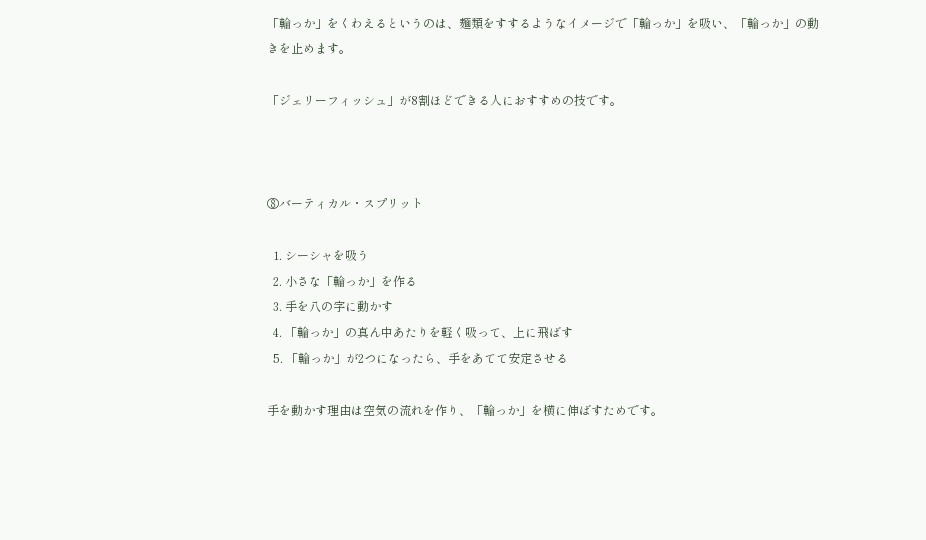「輪っか」をくわえるというのは、麺類をすするようなイメージで「輪っか」を吸い、「輪っか」の動きを止めます。

「ジェリーフィッシュ」が8割ほどできる人におすすめの技です。



⑧バーティカル・スプリット

  1. シーシャを吸う
  2. 小さな「輪っか」を作る
  3. 手を八の字に動かす
  4. 「輪っか」の真ん中あたりを軽く吸って、上に飛ばす
  5. 「輪っか」が2つになったら、手をあてて安定させる

手を動かす理由は空気の流れを作り、「輪っか」を横に伸ばすためです。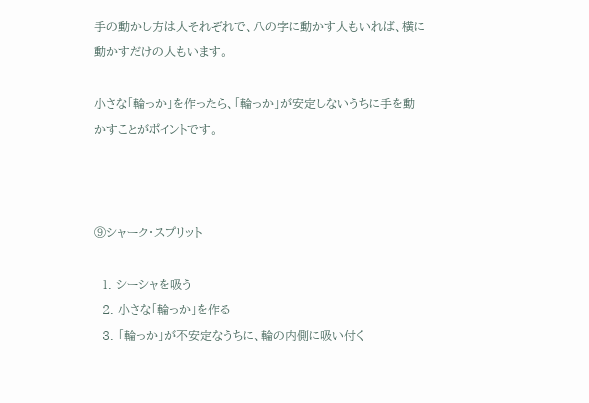手の動かし方は人それぞれで、八の字に動かす人もいれば、横に動かすだけの人もいます。

小さな「輪っか」を作ったら、「輪っか」が安定しないうちに手を動かすことがポイントです。



⑨シャーク・スプリット

  1. シーシャを吸う
  2. 小さな「輪っか」を作る
  3. 「輪っか」が不安定なうちに、輪の内側に吸い付く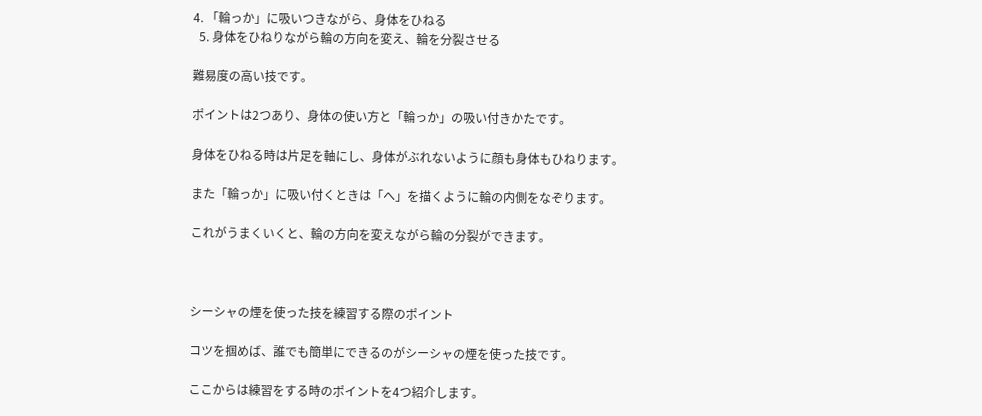4. 「輪っか」に吸いつきながら、身体をひねる
  5. 身体をひねりながら輪の方向を変え、輪を分裂させる

難易度の高い技です。

ポイントは2つあり、身体の使い方と「輪っか」の吸い付きかたです。

身体をひねる時は片足を軸にし、身体がぶれないように顔も身体もひねります。

また「輪っか」に吸い付くときは「へ」を描くように輪の内側をなぞります。

これがうまくいくと、輪の方向を変えながら輪の分裂ができます。



シーシャの煙を使った技を練習する際のポイント

コツを掴めば、誰でも簡単にできるのがシーシャの煙を使った技です。

ここからは練習をする時のポイントを4つ紹介します。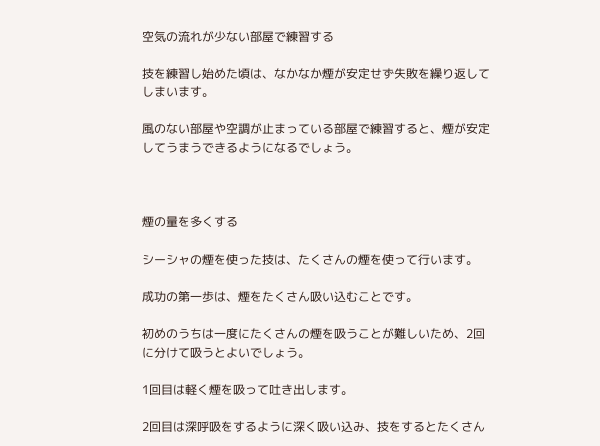空気の流れが少ない部屋で練習する

技を練習し始めた頃は、なかなか煙が安定せず失敗を繰り返してしまいます。

風のない部屋や空調が止まっている部屋で練習すると、煙が安定してうまうできるようになるでしょう。



煙の量を多くする

シーシャの煙を使った技は、たくさんの煙を使って行います。

成功の第一歩は、煙をたくさん吸い込むことです。

初めのうちは一度にたくさんの煙を吸うことが難しいため、2回に分けて吸うとよいでしょう。

1回目は軽く煙を吸って吐き出します。

2回目は深呼吸をするように深く吸い込み、技をするとたくさん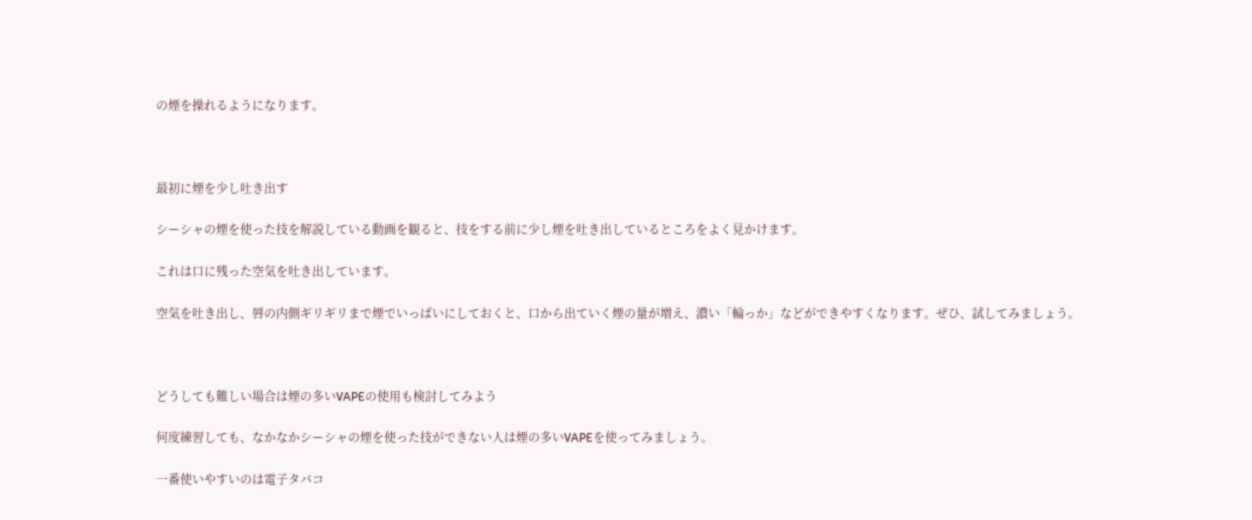の煙を操れるようになります。



最初に煙を少し吐き出す

シーシャの煙を使った技を解説している動画を観ると、技をする前に少し煙を吐き出しているところをよく見かけます。

これは口に残った空気を吐き出しています。

空気を吐き出し、唇の内側ギリギリまで煙でいっぱいにしておくと、口から出ていく煙の量が増え、濃い「輪っか」などができやすくなります。ぜひ、試してみましょう。



どうしても難しい場合は煙の多いVAPEの使用も検討してみよう

何度練習しても、なかなかシーシャの煙を使った技ができない人は煙の多いVAPEを使ってみましょう。

一番使いやすいのは電子タバコ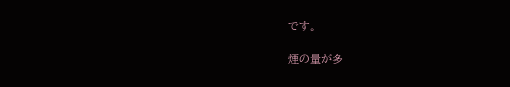です。

煙の量が多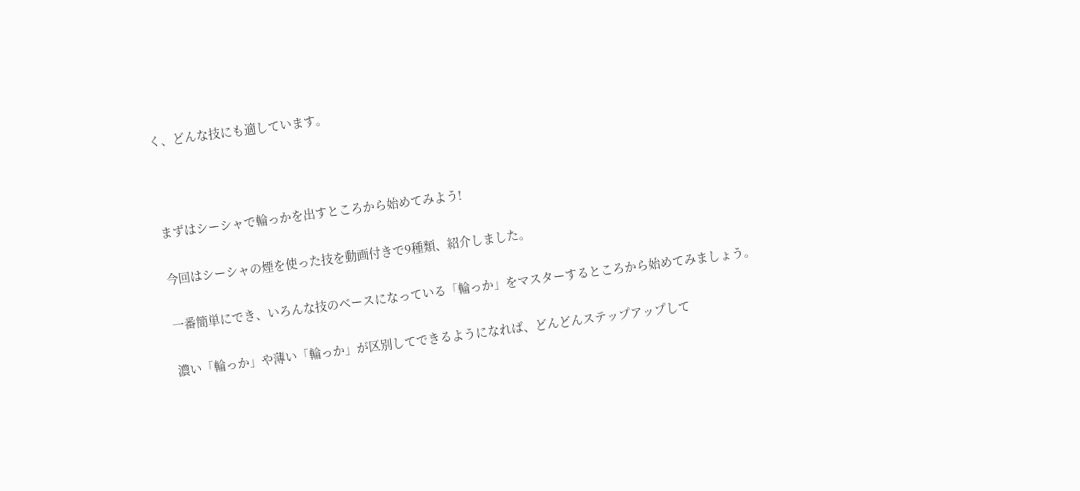く、どんな技にも適しています。



まずはシーシャで輪っかを出すところから始めてみよう!

今回はシーシャの煙を使った技を動画付きで9種類、紹介しました。

一番簡単にでき、いろんな技のベースになっている「輪っか」をマスターするところから始めてみましょう。

濃い「輪っか」や薄い「輪っか」が区別してできるようになれば、どんどんステップアップして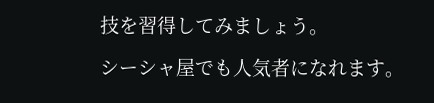技を習得してみましょう。

シーシャ屋でも人気者になれます。